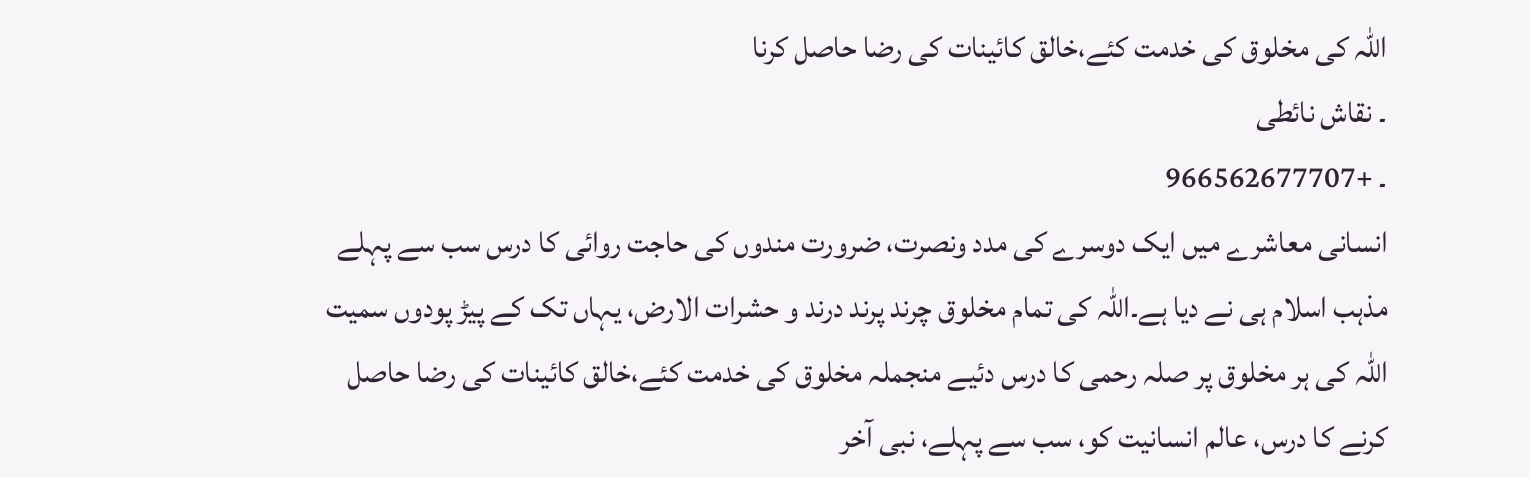اللہ کی مخلوق کی خدمت کئے،خالق کائینات کی رضا حاصل کرنا
۔ نقاش نائطی
۔ +966562677707
انسانی معاشرے میں ایک دوسرے کی مدد ونصرت، ضرورت مندوں کی حاجت روائی کا درس سب سے پہلے مذہب اسلام ہی نے دیا ہے۔اللہ کی تمام مخلوق چرند پرند درند و حشرات الارض، یہاں تک کے پیڑ پودوں سمیت اللہ کی ہر مخلوق پر صلہ رحمی کا درس دئیے منجملہ مخلوق کی خدمت کئے،خالق کائینات کی رضا حاصل کرنے کا درس، عالم انسانیت کو، سب سے پہلے، نبی آخر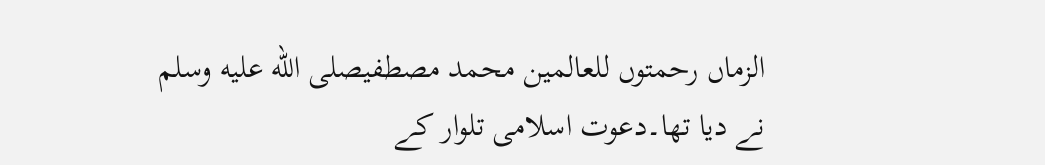الزماں رحمتوں للعالمین محمد مصطفیصلى الله عليه وسلم نے دیا تھا۔دعوت اسلامی تلوار کے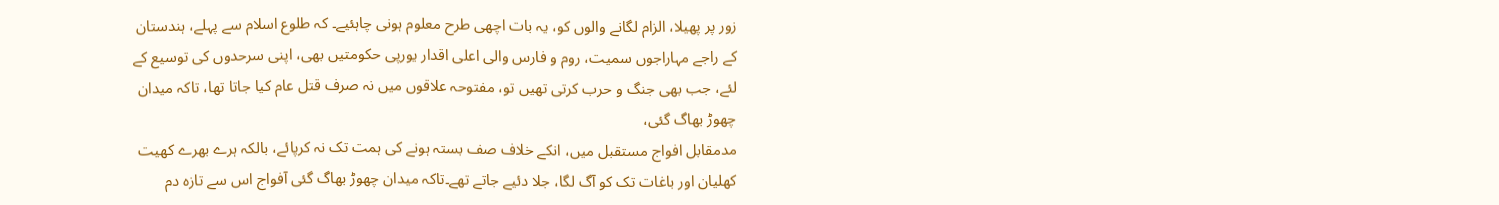زور پر پھیلا، الزام لگانے والوں کو، یہ بات اچھی طرح معلوم ہونی چاہئیے۔ کہ طلوع اسلام سے پہلے، ہندستان کے راجے مہاراجوں سمیت، روم و فارس والی اعلی اقدار یورپی حکومتیں بھی، اپنی سرحدوں کی توسیع کے لئے، جب بھی جنگ و حرب کرتی تھیں تو، مفتوحہ علاقوں میں نہ صرف قتل عام کیا جاتا تھا، تاکہ میدان چھوڑ بھاگ گئی،
مدمقابل افواج مستقبل میں، انکے خلاف صف بستہ ہونے کی ہمت تک نہ کرپائے، بالکہ ہرے بھرے کھیت کھلیان اور باغات تک کو آگ لگا، جلا دئیے جاتے تھے۔تاکہ میدان چھوڑ بھاگ گئی آفواج اس سے تازہ دم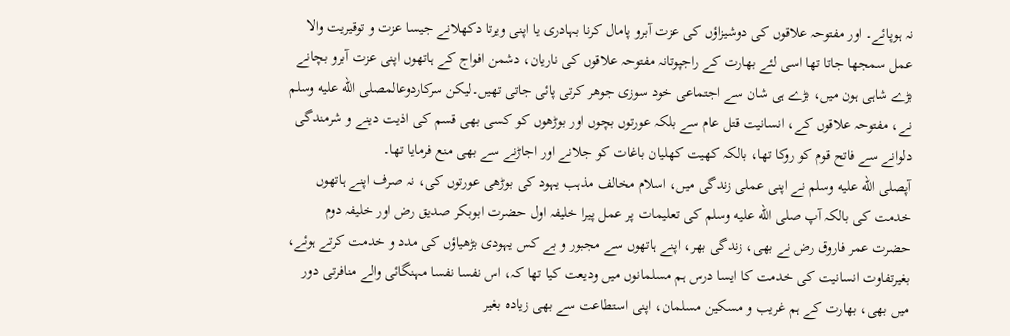نہ ہوپائے۔ اور مفتوحہ علاقوں کی دوشیزاؤں کی عزت آبرو پامال کرنا بہادری یا اپنی ویرتا دکھلانے جیسا عزت و توقیریت والا عمل سمجھا جاتا تھا اسی لئے بھارت کے راجپوتانہ مفتوحہ علاقوں کی ناریان، دشمن افواج کے ہاتھوں اپنی عزت آبرو بچانے بڑے شاہی ہون میں، بڑے ہی شان سے اجتماعی خود سوزی جوھر کرتی پائی جاتی تھیں۔لیکن سرکاردوعالمصلى الله عليه وسلم نے، مفتوحہ علاقوں کے، انسانیت قتل عام سے بلکہ عورتوں بچوں اور بوڑھوں کو کسی بھی قسم کی اذیت دینے و شرمندگی دلوانے سے فاتح قوم کو روکا تھا، بالکہ کھیت کھلیان باغات کو جلانے اور اجاڑنے سے بھی منع فرمایا تھا۔
آپصلى الله عليه وسلم نے اپنی عملی زندگی میں، اسلام مخالف مذہب یہود کی بوڑھی عورتوں کی، نہ صرف اپنے ہاتھوں خدمت کی بالکہ آپ صلى الله عليه وسلم کی تعلیمات پر عمل پیرا خلیفہ اول حضرت ابوبکر صدیق رض اور خلیفہ دوم حضرت عمر فاروق رض نے بھی، زندگی بھر، اپنے ہاتھوں سے مجبور و بے کس یہودی بڑھیاؤں کی مدد و خدمت کرتے ہوئے، بغیرتفاوت انسانیت کی خدمت کا ایسا درس ہم مسلمانوں میں ودیعت کیا تھا کہ، اس نفسا نفسا مہنگائی والے منافرتی دور میں بھی، بھارت کے ہم غریب و مسکین مسلمان، اپنی استطاعت سے بھی زیادہ بغیر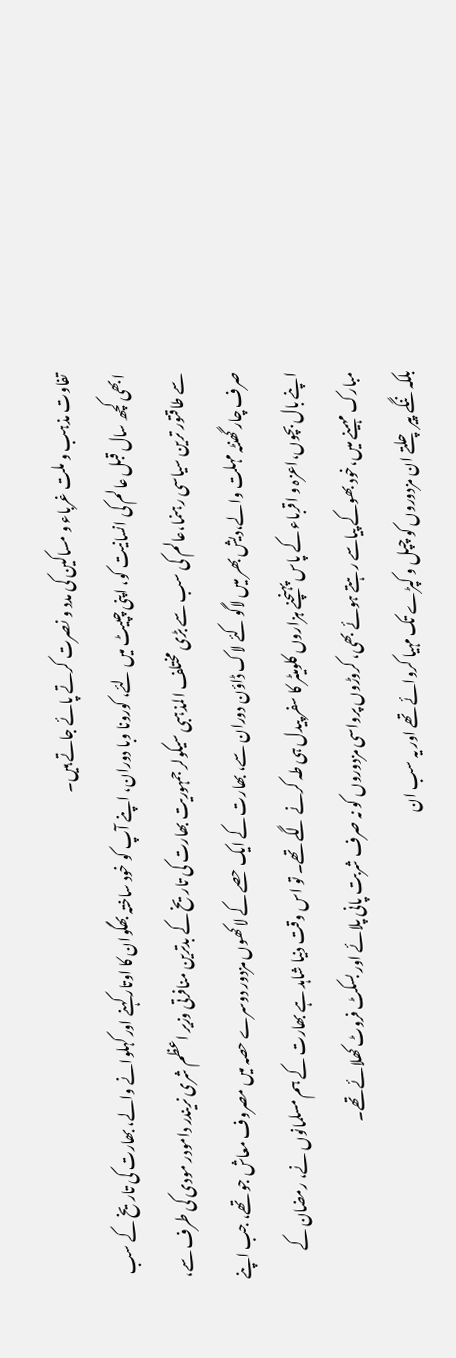تفاوت مذہب و ملت غرباء و مساکین کی مدد و نصرت کرتے پائے جاتے ہیں۔
ابھی کچھ سال قبل عالم کی انسانیت کو، اپنی چپیٹ میں لئے، کورونا وبا دوران، اپنے آپ کو خود ساختہ بھگوان کا اوتار کہنے اور کہلوانے والے، بھارت کی تاریخ کے سب سے طاقتور ترین سیاسی رہنما،عالم کی سب سے بڑی مختلف المذہبی سیکولر جمہوریت بھارت کی تاریخ کے بدترین منافرتی وزیر اعظم شری نریندر دامودر مودی کی طرف سے، صرف چار گھنٹہ مہلت والے،دیش بھر میں لاگو کئے لاک ڈاؤن دوران سے، بھارت کے ایک حصے کے لاکھوں مزدور دوسرے حصہ میں مصروف معاش جو تھے، جب اپنے اپنے بال بچوں،اعزہ و اقرباء کے پاس پہنچنے ہزاروں کلومیٹر کا سفر پیدل ہی طہ کرنے لگے تھے۔ تو اس وقت دنیا شاہد ہے بھارت کے ہم مسلمانوں نے، رمضان کے مبارک مہینے میں،خود بھوکے پیاسے رہتے ہوئے بھی، کروڑوں پرواسی مزدوروں کو نہ صرف شربت پانی پلائے اور بسکٹ فروٹ کھلائے تھے۔
بلکہ ننگے پیر چلتے ان مزدوروں کو چپل و کپڑے تک مہیا کروائے تھے اور یہ سب ان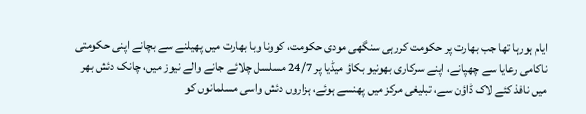ایام ہورہا تھا جب بھارت پر حکومت کررہی سنگھی مودی حکومت، کوونا وبا بھارت میں پھیلنے سے بچانے اپنی حکومتی ناکامی رعایا سے چھپانے، اپنے سرکاری بھونیو بکاؤ میڈیا پر 24/7 مسلسل چلائے جانے والے نیوز میں، چانک دئش بھر میں نافذ کئے لاک ڈاؤن سے، تبلیغی مرکز میں پھنسے ہوئے، ہزاروں دئش واسی مسلمانوں کو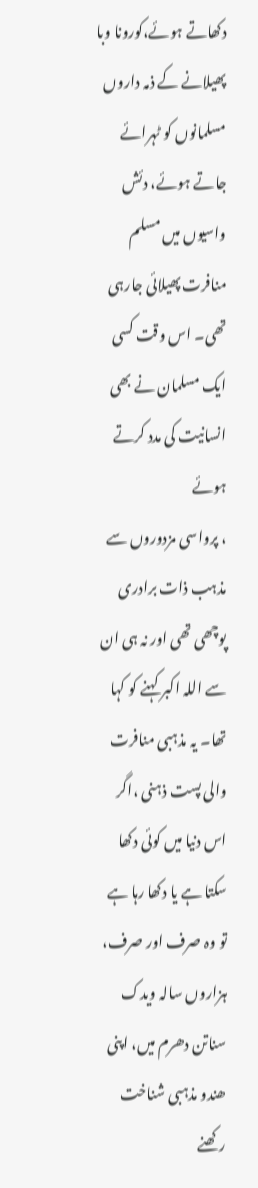دکھاتے ہوئے،کورونا وبا پھیلانے کے ذمہ داروں مسلمانوں کو ٹہرائے جاتے ہوئے، دئش واسیوں میں مسلم منافرت پھیلائی جارہی تھی۔ اس وقت کسی ایک مسلمان نے بھی انسانیت کی مدد کرتے ہوئے
، پرواسی مزدوروں سے مذہب ذات برادری پوچھی تھی اور نہ ہی ان سے اللہ اکبر کہنے کو کہا تھا۔ یہ مذہبی منافرت والی پست ذہنی ،اگر اس دنیا میں کوئی دکھا سکتا ہے یا دکھا رہا ہے تو وہ صرف اور صرف، ہزاروں سالہ ویدک سناتن دھرم میں، اپنی ھندو مذہبی شناخت رکھنے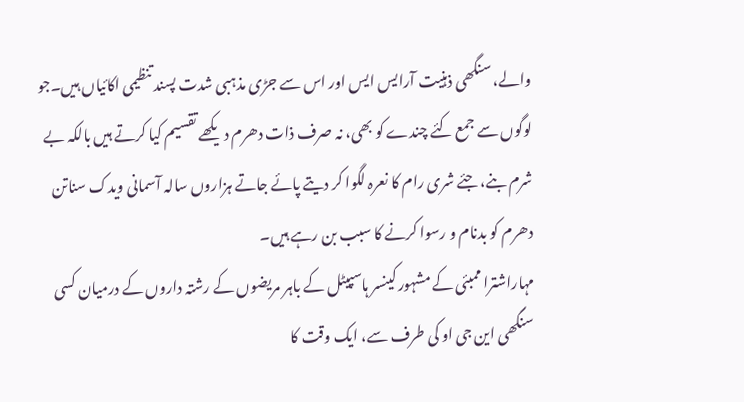والے، سنگھی ذہنیت آرایس ایس اور اس سے جڑی مذہبی شدت پسند تنظیمی اکائیاں ہیں۔جو لوگوں سے جمع کئے چندے کو بھی، نہ صرف ذات دھرم دیکھے تقسیم کیا کرتے ہیں بالکہ بے شرم بنے، جئے شری رام کا نعرہ لگوا کر دیتے پائے جاتے ہزاروں سالہ آسمانی ویدک سناتن دھرم کو بدنام و رسوا کرنے کا سبب بن رہے ہیں۔
مہاراشترا ممبئی کے مشہور کینسر ہاسپیٹل کے باہر مریضوں کے رشتہ داروں کے درمیان کسی سنگھی این جی او کی طرف سے، ایک وقت کا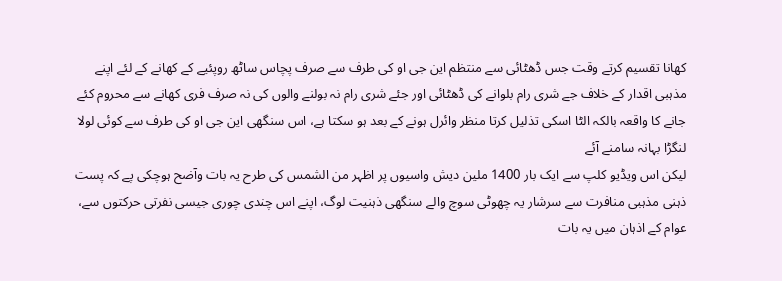کھانا تقسیم کرتے وقت جس ڈھٹائی سے منتظم این جی او کی طرف سے صرف پچاس ساٹھ روپئیے کے کھانے کے لئے اپنے مذہبی اقدار کے خلاف جے شری رام بلوانے کی ڈھٹائی اور جئے شری رام نہ بولنے والوں کی نہ صرف فری کھانے سے محروم کئے جانے کا واقعہ بالکہ الٹا اسکی تذلیل کرتا منظر وائرل ہونے کے بعد ہو سکتا ہے، اس سنگھی این جی او کی طرف سے کوئی لولا لنگڑا بہانہ سامنے آئے
لیکن اس ویڈیو کلپ سے ایک بار 1400 ملین دیش واسیوں پر اظہر من الشمس کی طرح یہ بات وآضح ہوچکی پے کہ پست ذہنی مذہبی منافرت سے سرشار یہ چھوٹی سوچ والے سنگھی ذہنیت لوگ، اپنے اس چندی چوری جیسی نفرتی حرکتوں سے، عوام کے اذہان میں یہ بات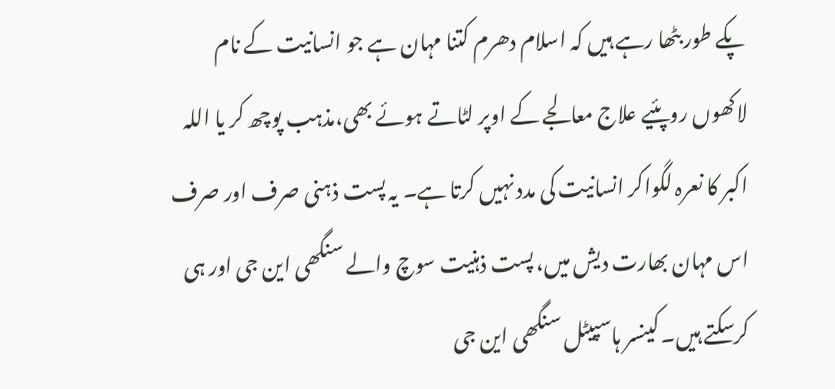پکے طور بٹھا رہے ہیں کہ اسلام دھرم کتنا مہان ہے جو انسانیت کے نام لاکھوں روپئیے علاج معالجے کے اوپر لٹاتے ہوئے بھی،مذہب پوچھ کر یا اللہ اکبر کا نعرہ لگواکر انسانیت کی مدد نہیں کرتا ہے۔ یہ پست ذہنی صرف اور صرف اس مہان بھارت دیش میں، پست ذہنیت سوچ والے سنگھی این جی اور ہی کرسکتے ہیں۔ کینسر ہاسپیٹل سنگھی این جی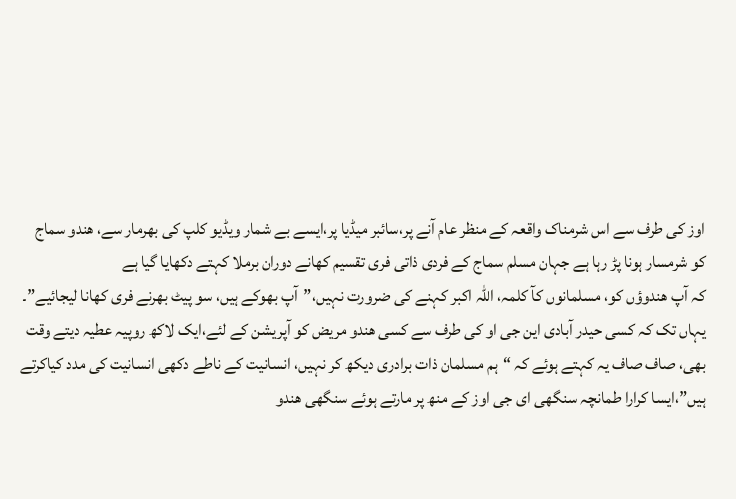اوز کی طرف سے اس شرمناک واقعہ کے منظر عام آنے پر،سائبر میڈیا پر،ایسے بے شمار ویڈیو کلپ کی بھرمار سے، ھندو سماج کو شرمسار ہونا پڑ رہا ہے جہان مسلم سماج کے فردی ذاتی فری تقسیم کھانے دوران برملا کہتے دکھایا گیا ہے
کہ آپ ھندوؤں کو، مسلمانوں کآ کلمہ، اللہ اکبر کہنے کی ضرورت نہیں،”آپ بھوکے ہیں، سو پیٹ بھرنے فری کھانا لیجائیے”۔ یہاں تک کہ کسی حیدر آبادی این جی او کی طرف سے کسی ھندو مریض کو آپریشن کے لئے،ایک لاکھ روپیہ عطیہ دیتے وقت بھی، صاف صاف یہ کہتے ہوئے کہ “ہم مسلمان ذات برادری دیکھ کر نہیں، انسانیت کے ناطے دکھی انسانیت کی مدد کیاکرتے ہیں”،ایسا کرارا طمانچہ سنگھی ای جی اوز کے منھ پر مارتے ہوئے سنگھی ھندو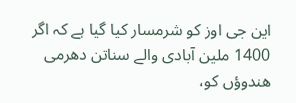این جی اوز کو شرمسار کیا گیا ہے کہ اگر 1400 ملین آبادی والے سناتن دھرمی ھندوؤں کو،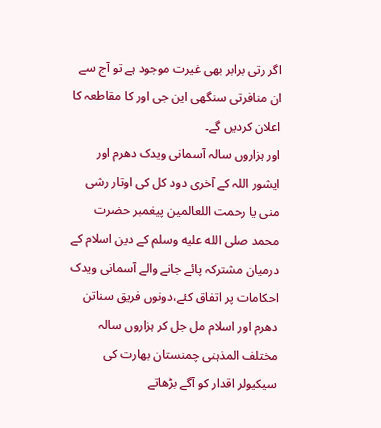اگر رتی برابر بھی غیرت موجود ہے تو آج سے ان منافرتی سنگھی این جی اور کا مقاطعہ کا اعلان کردیں گے۔
اور ہزاروں سالہ آسمانی ویدک دھرم اور ایشور اللہ کے آخری دود کل کی اوتار رشی منی یا رحمت اللعالمین پیغمبر حضرت محمد صلى الله عليه وسلم کے دین اسلام کے درمیان مشترکہ پائے جانے والے آسمانی ویدک احکامات پر اتفاق کئے،دونوں فریق سناتن دھرم اور اسلام مل جل کر ہزاروں سالہ مختلف المذہنی چمنستان بھارت کی سیکیولر اقدار کو آگے بڑھاتے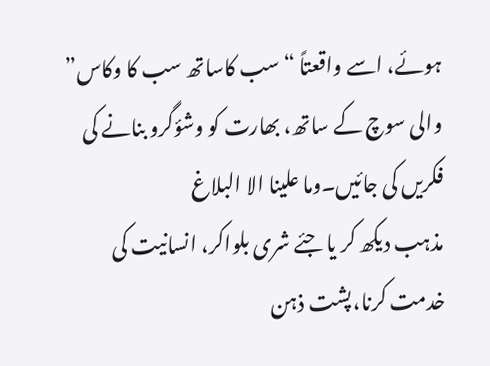ہوئے، اسے واقعتاً “سب کاساتھ سب کا وکاس” والی سوچ کے ساتھ، بھارت کو وشؤگرو بنانے کی فکریں کی جائیں۔وما علینا الا البلاغ
مذہب دیکھ کر یا جئے شری بلواکر، انسانیت کی خدمت کرنا،پشت ذہن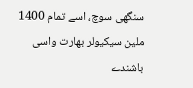سنگھی سوچ، اسے تمام 1400 ملین سیکیولر بھارت واسی باشندے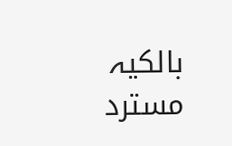بالکیہ مسترد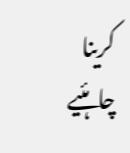کرینا چاہئیے